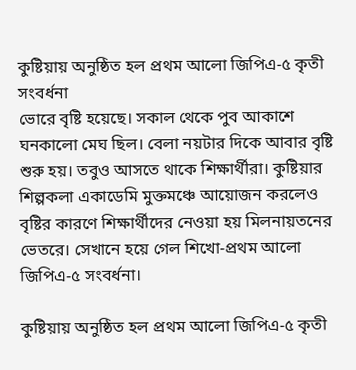কুষ্টিয়ায় অনুষ্ঠিত হল প্রথম আলো জিপিএ-৫ কৃতী সংবর্ধনা
ভোরে বৃষ্টি হয়েছে। সকাল থেকে পুব আকাশে ঘনকালো মেঘ ছিল। বেলা নয়টার দিকে আবার বৃষ্টি শুরু হয়। তবুও আসতে থাকে শিক্ষার্থীরা। কুষ্টিয়ার শিল্পকলা একাডেমি মুক্তমঞ্চে আয়োজন করলেও বৃষ্টির কারণে শিক্ষার্থীদের নেওয়া হয় মিলনায়তনের ভেতরে। সেখানে হয়ে গেল শিখো-প্রথম আলো জিপিএ-৫ সংবর্ধনা।

কুষ্টিয়ায় অনুষ্ঠিত হল প্রথম আলো জিপিএ-৫ কৃতী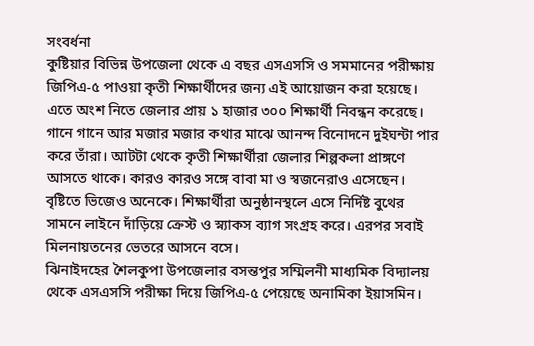সংবর্ধনা
কুষ্টিয়ার বিভিন্ন উপজেলা থেকে এ বছর এসএসসি ও সমমানের পরীক্ষায় জিপিএ-৫ পাওয়া কৃতী শিক্ষার্থীদের জন্য এই আয়োজন করা হয়েছে। এতে অংশ নিতে জেলার প্রায় ১ হাজার ৩০০ শিক্ষার্থী নিবন্ধন করেছে। গানে গানে আর মজার মজার কথার মাঝে আনন্দ বিনোদনে দুইঘন্টা পার করে তাঁরা। আটটা থেকে কৃতী শিক্ষার্থীরা জেলার শিল্পকলা প্রাঙ্গণে আসতে থাকে। কারও কারও সঙ্গে বাবা মা ও স্বজনেরাও এসেছেন। বৃষ্টিতে ভিজেও অনেকে। শিক্ষার্থীরা অনুষ্ঠানস্থলে এসে নির্দিষ্ট বুথের সামনে লাইনে দাঁড়িয়ে ক্রেস্ট ও স্ন্যাকস ব্যাগ সংগ্রহ করে। এরপর সবাই মিলনায়তনের ভেতরে আসনে বসে।
ঝিনাইদহের শৈলকুপা উপজেলার বসন্তপুর সম্মিলনী মাধ্যমিক বিদ্যালয় থেকে এসএসসি পরীক্ষা দিয়ে জিপিএ-৫ পেয়েছে অনামিকা ইয়াসমিন।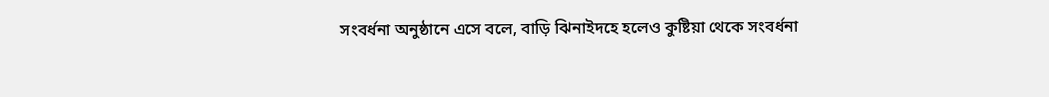সংবর্ধনা অনুষ্ঠানে এসে বলে, বাড়ি ঝিনাইদহে হলেও কুষ্টিয়া থেকে সংবর্ধনা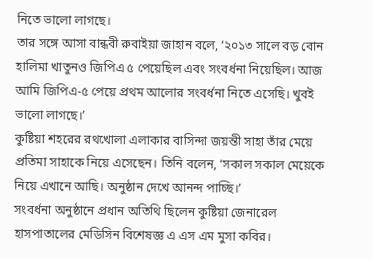নিতে ভালো লাগছে।
তার সঙ্গে আসা বান্ধবী রুবাইয়া জাহান বলে, ‘২০১৩ সালে বড় বোন হালিমা খাতুনও জিপিএ ৫ পেয়েছিল এবং সংবর্ধনা নিয়েছিল। আজ আমি জিপিএ-৫ পেয়ে প্রথম আলোর সংবর্ধনা নিতে এসেছি। খুবই ভালো লাগছে।’
কুষ্টিয়া শহরের রথখোলা এলাকার বাসিন্দা জয়ন্তী সাহা তাঁর মেয়ে প্রতিমা সাহাকে নিয়ে এসেছেন। তিনি বলেন, ‘সকাল সকাল মেয়েকে নিয়ে এখানে আছি। অনুষ্ঠান দেখে আনন্দ পাচ্ছি।’
সংবর্ধনা অনুষ্ঠানে প্রধান অতিথি ছিলেন কুষ্টিয়া জেনারেল হাসপাতালের মেডিসিন বিশেষজ্ঞ এ এস এম মুসা কবির।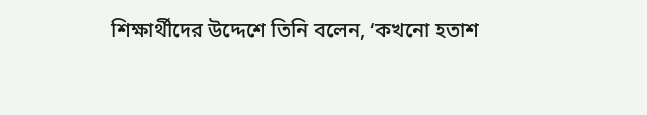শিক্ষার্থীদের উদ্দেশে তিনি বলেন, ‘কখনো হতাশ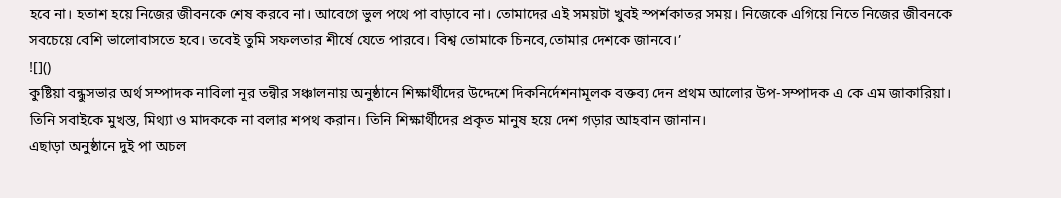হবে না। হতাশ হয়ে নিজের জীবনকে শেষ করবে না। আবেগে ভুল পথে পা বাড়াবে না। তোমাদের এই সময়টা খুবই স্পর্শকাতর সময়। নিজেকে এগিয়ে নিতে নিজের জীবনকে সবচেয়ে বেশি ভালোবাসতে হবে। তবেই তুমি সফলতার শীর্ষে যেতে পারবে। বিশ্ব তোমাকে চিনবে,তোমার দেশকে জানবে।’
![]()
কুষ্টিয়া বন্ধুসভার অর্থ সম্পাদক নাবিলা নূর তন্বীর সঞ্চালনায় অনুষ্ঠানে শিক্ষার্থীদের উদ্দেশে দিকনির্দেশনামূলক বক্তব্য দেন প্রথম আলোর উপ-সম্পাদক এ কে এম জাকারিয়া। তিনি সবাইকে মুখস্ত, মিথ্যা ও মাদককে না বলার শপথ করান। তিনি শিক্ষার্থীদের প্রকৃত মানুষ হয়ে দেশ গড়ার আহবান জানান।
এছাড়া অনুষ্ঠানে দুই পা অচল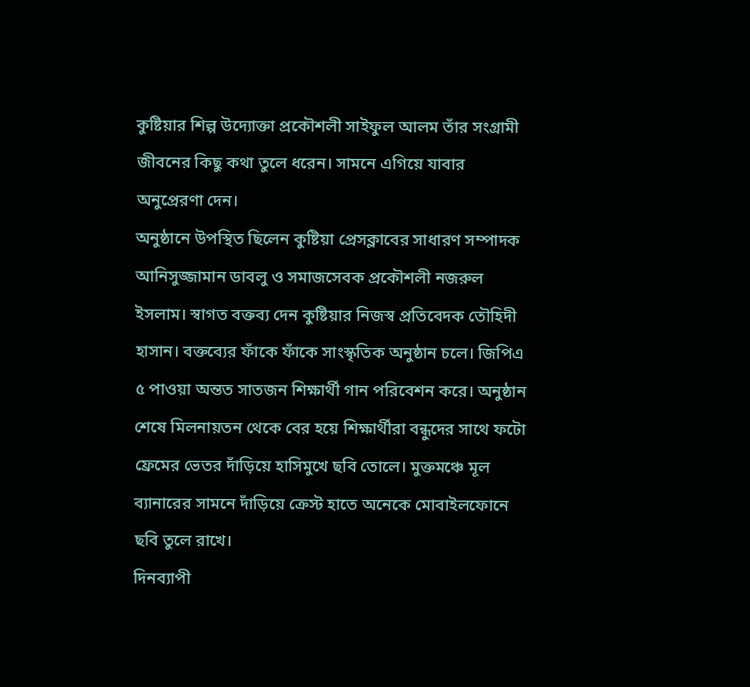কুষ্টিয়ার শিল্প উদ্যোক্তা প্রকৌশলী সাইফুল আলম তাঁর সংগ্রামী জীবনের কিছু কথা তুলে ধরেন। সামনে এগিয়ে যাবার অনুপ্রেরণা দেন।
অনুষ্ঠানে উপস্থিত ছিলেন কুষ্টিয়া প্রেসক্লাবের সাধারণ সম্পাদক আনিসুজ্জামান ডাবলু ও সমাজসেবক প্রকৌশলী নজরুল ইসলাম। স্বাগত বক্তব্য দেন কুষ্টিয়ার নিজস্ব প্রতিবেদক তৌহিদী হাসান। বক্তব্যের ফাঁকে ফাঁকে সাংস্কৃতিক অনুষ্ঠান চলে। জিপিএ ৫ পাওয়া অন্তত সাতজন শিক্ষার্থী গান পরিবেশন করে। অনুষ্ঠান শেষে মিলনায়তন থেকে বের হয়ে শিক্ষার্থীরা বন্ধুদের সাথে ফটো ফ্রেমের ভেতর দাঁড়িয়ে হাসিমুখে ছবি তোলে। মুক্তমঞ্চে মূল ব্যানারের সামনে দাঁড়িয়ে ক্রেস্ট হাতে অনেকে মোবাইলফোনে ছবি তুলে রাখে।
দিনব্যাপী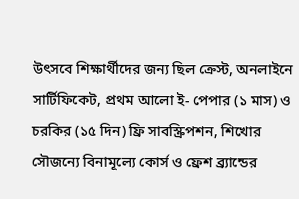উৎসবে শিক্ষার্থীদের জন্য ছিল ক্রেস্ট, অনলাইনে সার্টিফিকেট, প্রথম আলো ই- পেপার (১ মাস) ও চরকির (১৫ দিন) ফ্রি সাবস্ক্রিপশন, শিখোর সৌজন্যে বিনামূল্যে কোর্স ও ফ্রেশ ব্র্যান্ডের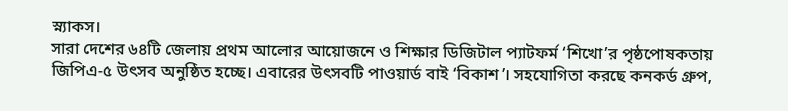স্ন্যাকস।
সারা দেশের ৬৪টি জেলায় প্রথম আলোর আয়োজনে ও শিক্ষার ডিজিটাল প্যাটফর্ম ‘শিখো’র পৃষ্ঠপোষকতায় জিপিএ-৫ উৎসব অনুষ্ঠিত হচ্ছে। এবারের উৎসবটি পাওয়ার্ড বাই ‘বিকাশ’। সহযোগিতা করছে কনকর্ড গ্রুপ,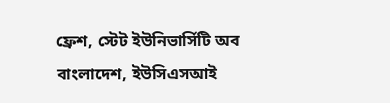ফ্রেশ, স্টেট ইউনিভার্সিটি অব বাংলাদেশ, ইউসিএসআই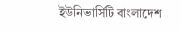ইউনিভার্সিটি বাংলাদেশ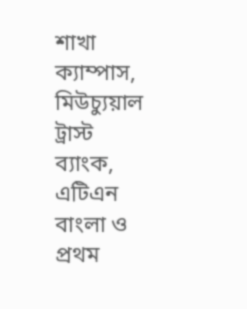শাখা ক্যাম্পাস, মিউচ্যুয়াল ট্রাস্ট ব্যাংক, এটিএন বাংলা ও প্রথম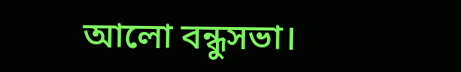আলো বন্ধুসভা।